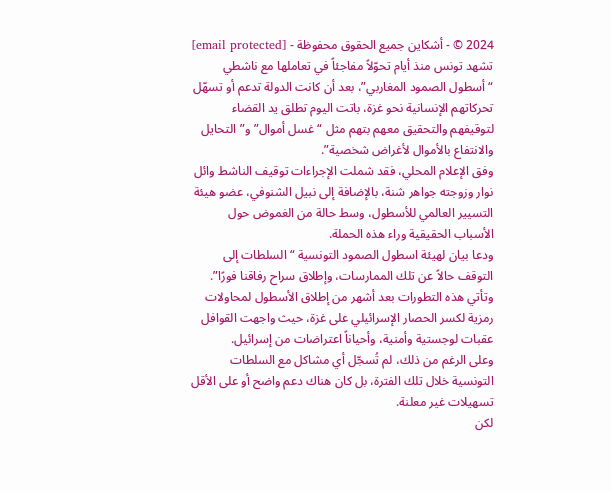2024 © - أشكاين جميع الحقوق محفوظة - [email protected]
تشهد تونس منذ أيام تحوّلاً مفاجئاً في تعاملها مع ناشطي “أسطول الصمود المغاربي”، بعد أن كانت الدولة تدعم أو تسهّل تحركاتهم الإنسانية نحو غزة، باتت اليوم تطلق يد القضاء لتوقيفهم والتحقيق معهم بتهم مثل “غسل أموال” و”التحايل والانتفاع بالأموال لأغراض شخصية”.
وفق الإعلام المحلي، فقد شملت الإجراءات توقيف الناشط وائل نوار وزوجته جواهر شنة، بالإضافة إلى نبيل الشنوفي، عضو هيئة التسيير العالمي للأسطول، وسط حالة من الغموض حول الأسباب الحقيقية وراء هذه الحملة.
ودعا بيان لهيئة اسطول الصمود التونسية “السلطات إلى التوقف حالاً عن تلك الممارسات، وإطلاق سراح رفاقنا فورًا”.
وتأتي هذه التطورات بعد أشهر من إطلاق الأسطول لمحاولات رمزية لكسر الحصار الإسرائيلي على غزة، حيث واجهت القوافل عقبات لوجستية وأمنية، وأحياناً اعتراضات من إسرائيل.
وعلى الرغم من ذلك، لم تُسجّل أي مشاكل مع السلطات التونسية خلال تلك الفترة، بل كان هناك دعم واضح أو على الأقل تسهيلات غير معلنة.
لكن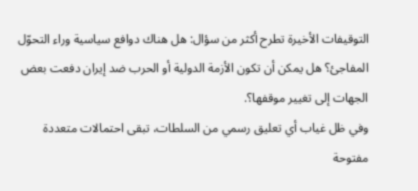التوقيفات الأخيرة تطرح أكثر من سؤال: هل هناك دوافع سياسية وراء التحوّل المفاجئ؟ هل يمكن أن تكون الأزمة الدولية أو الحرب ضد إيران دفعت بعض الجهات إلى تغيير موقفها؟.
وفي ظل غياب أي تعليق رسمي من السلطات، تبقى احتمالات متعددة مفتوحة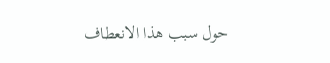حول سبب هذا الانعطاف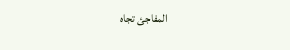المفاجئ تجاه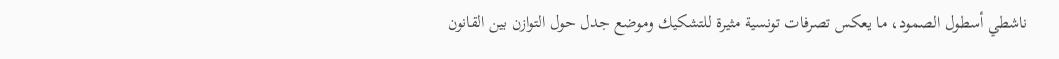ناشطي أسطول الصمود، ما يعكس تصرفات تونسية مثيرة للتشكيك وموضع جدل حول التوازن بين القانون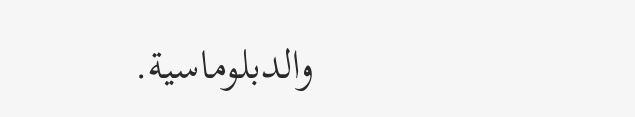والدبلوماسية.